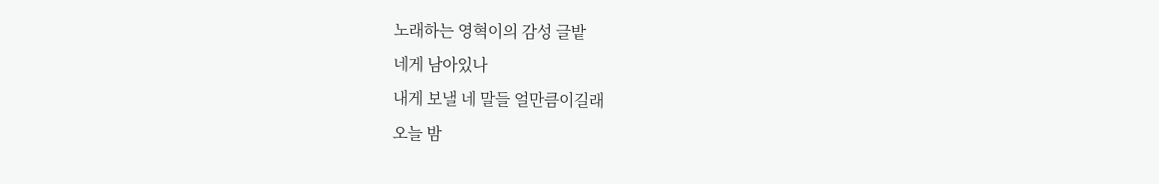노래하는 영혁이의 감성 글밭
네게 남아있나
내게 보낼 네 말들 얼만큼이길래
오늘 밤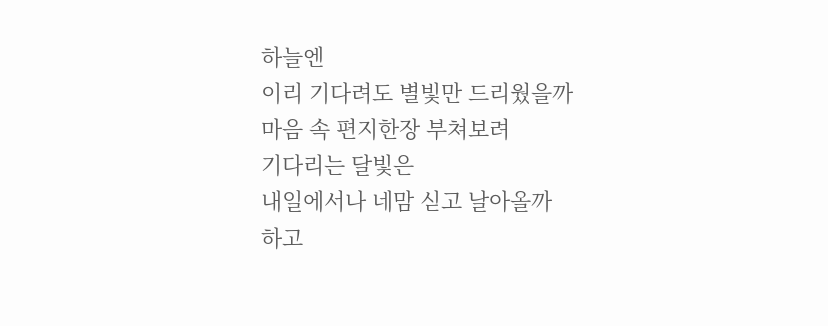하늘엔
이리 기다려도 별빛만 드리웠을까
마음 속 편지한장 부쳐보려
기다리는 달빛은
내일에서나 네맘 싣고 날아올까
하고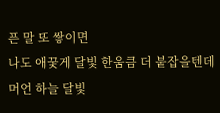픈 말 또 쌓이면
나도 애꿎게 달빛 한움큼 더 붙잡을텐데
머언 하늘 달빛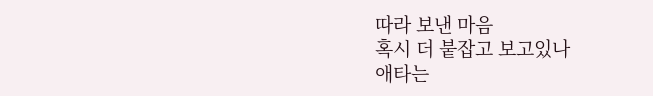따라 보낸 마음
혹시 더 붙잡고 보고있나
애타는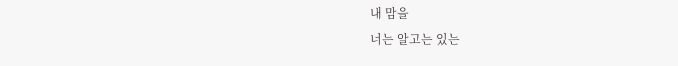내 맘을
너는 알고는 있는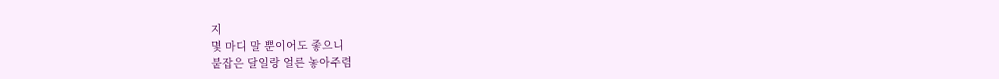지
몇 마디 말 뿐이어도 좋으니
붙잡은 달일랑 얼른 놓아주렴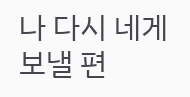나 다시 네게 보낼 편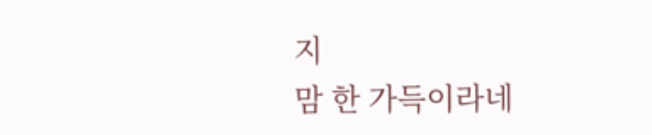지
맘 한 가득이라네